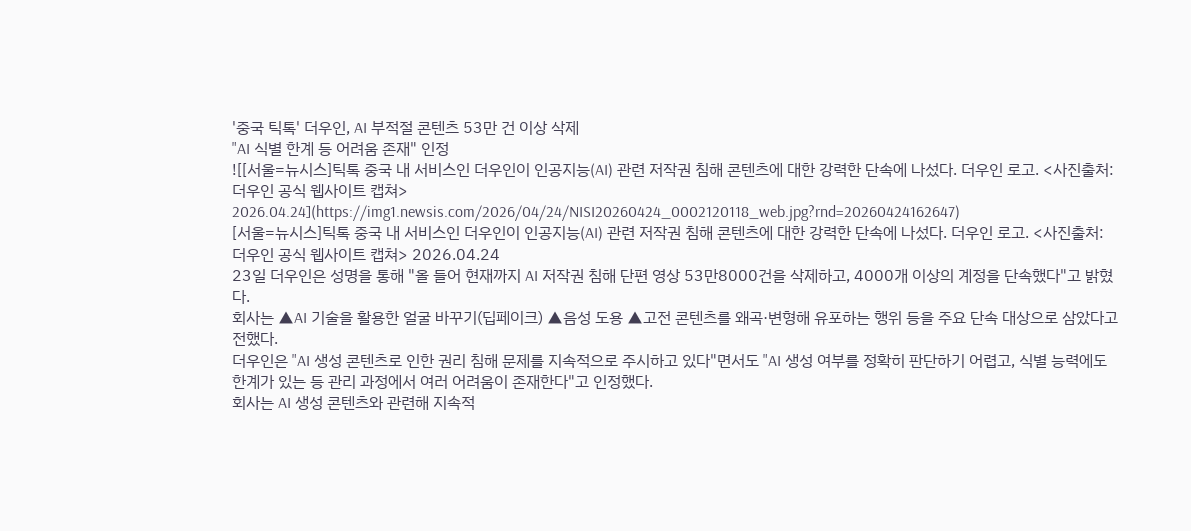'중국 틱톡' 더우인, AI 부적절 콘텐츠 53만 건 이상 삭제
"AI 식별 한계 등 어려움 존재" 인정
![[서울=뉴시스]틱톡 중국 내 서비스인 더우인이 인공지능(AI) 관련 저작권 침해 콘텐츠에 대한 강력한 단속에 나섰다. 더우인 로고. <사진출처: 더우인 공식 웹사이트 캡쳐> 2026.04.24](https://img1.newsis.com/2026/04/24/NISI20260424_0002120118_web.jpg?rnd=20260424162647)
[서울=뉴시스]틱톡 중국 내 서비스인 더우인이 인공지능(AI) 관련 저작권 침해 콘텐츠에 대한 강력한 단속에 나섰다. 더우인 로고. <사진출처: 더우인 공식 웹사이트 캡쳐> 2026.04.24
23일 더우인은 성명을 통해 "올 들어 현재까지 AI 저작권 침해 단편 영상 53만8000건을 삭제하고, 4000개 이상의 계정을 단속했다"고 밝혔다.
회사는 ▲AI 기술을 활용한 얼굴 바꾸기(딥페이크) ▲음성 도용 ▲고전 콘텐츠를 왜곡·변형해 유포하는 행위 등을 주요 단속 대상으로 삼았다고 전했다.
더우인은 "AI 생성 콘텐츠로 인한 권리 침해 문제를 지속적으로 주시하고 있다"면서도 "AI 생성 여부를 정확히 판단하기 어렵고, 식별 능력에도 한계가 있는 등 관리 과정에서 여러 어려움이 존재한다"고 인정했다.
회사는 AI 생성 콘텐츠와 관련해 지속적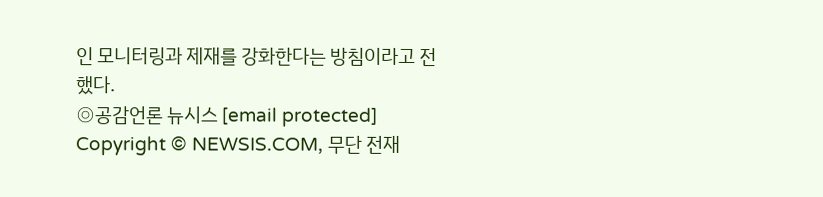인 모니터링과 제재를 강화한다는 방침이라고 전했다.
◎공감언론 뉴시스 [email protected]
Copyright © NEWSIS.COM, 무단 전재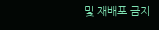및 재배포 금지